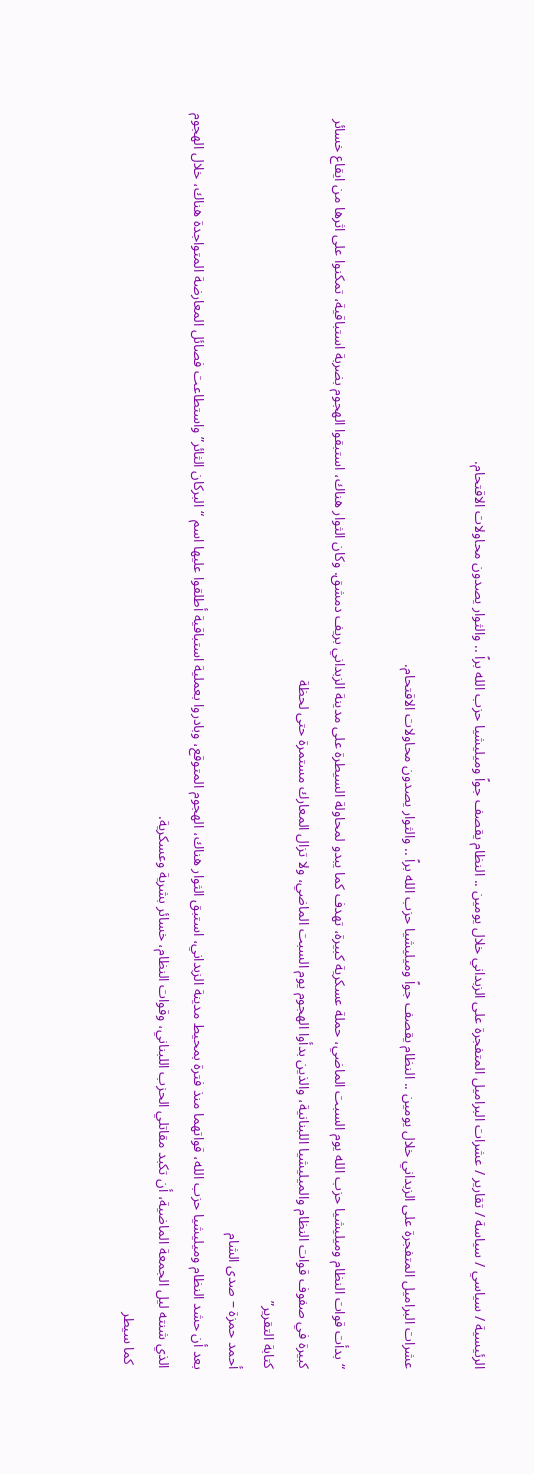الرئيسية / سياسي / سياسة / تقارير / عشرات البراميل المتفجرة على الزبداني خلال يومين .. النظام يقصف جواً وميليشيا حزب الله براً .. والثوار يصدون محاولات الاقتحام.

عشرات البراميل المتفجرة على الزبداني خلال يومين .. النظام يقصف جواً وميليشيا حزب الله براً .. والثوار يصدون محاولات الاقتحام.

“بدأت قوات النظام وميليشيا حزب الله يوم السبت الماضي، حملة عسكرية كبيرة، تهدف كما يبدو لمحاولة السيطرة على مدينة الزبداني بريف دمشق. وكان الثوار هناك، استبقوا الهجوم بضربة استباقية، تمكنوا على اثرها من ايقاع خسائر كبيرة في صفوف قوات النظام والميليشيا اللبنانية، والذين بدأوا الهجوم يوم السبت الماضي، ولا تزال المعارك مستمرة حتى لحظة
كتابة التقرير”
أحمد حمزة – صدى الشام
بعد أن حشد النظام وميليشيا حزب الله، قواتهما منذ فترة بمحيط مدينة الزبداني، استبق الثوار هناك، الهجوم المتوقع، وبادروا بعملية استباقية أطلقوا عليها اسم “البركان الثائر” واستطاعت فصائل المعارضة المتواجدة هناك، خلال الهجوم الذي شنته ليل الجمعة الماضية، أن تكبد مقاتلي الحزب اللبناني، وقوات النظام، خسائر بشرية وعسكرية.
 كما سيطر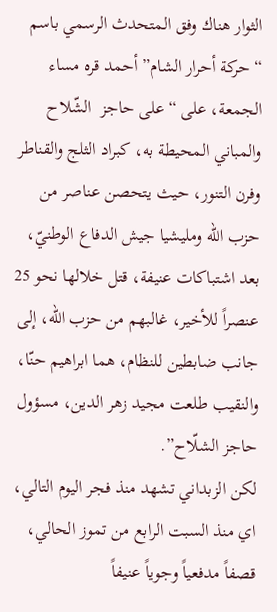الثوار هناك وفق المتحدث الرسمي باسم “حركة أحرار الشام” أحمد قره مساء الجمعة، على “على حاجز  الشّلاح والمباني المحيطة به، كبراد الثلج والقناطر وفرن التنور، حيث يتحصن عناصر من حزب الله ومليشيا جيش الدفاع الوطنيّ، بعد اشتباكات عنيفة، قتل خلالها نحو 25 عنصراً للأخير، غالبهم من حزب الله، إلى جانب ضابطين للنظام، هما ابراهيم حنّا، والنقيب طلعت مجيد زهر الدين، مسؤول حاجز الشلّاح”.
لكن الزبداني تشهد منذ فجر اليوم التالي، اي منذ السبت الرابع من تموز الحالي، قصفاً مدفعياً وجوياً عنيفاً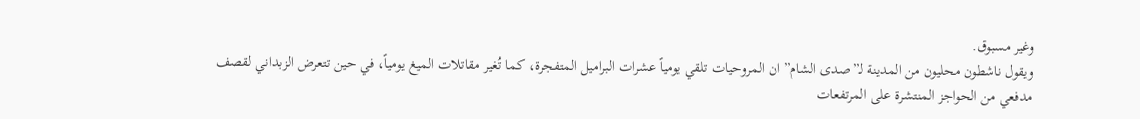وغير مسبوق.
ويقول ناشطون محليون من المدينة لـ”صدى الشام” ان المروحيات تلقي يومياً عشرات البراميل المتفجرة، كما تُغير مقاتلات الميغ يومياً، في حين تتعرض الزبداني لقصف مدفعي من الحواجز المنتشرة على المرتفعات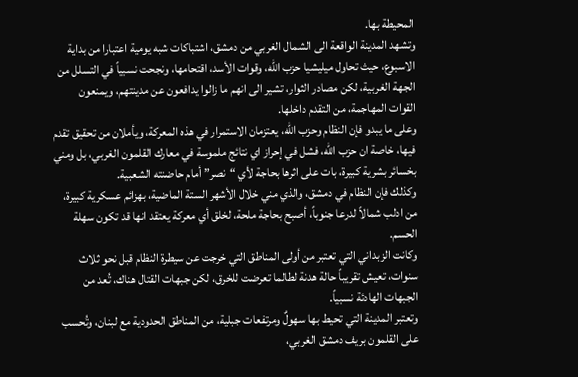المحيطة بها.
وتشهد المدينة الواقعة الى الشمال الغربي من دمشق، اشتباكات شبه يومية اعتبارا من بداية الاسبوع، حيث تحاول ميليشيا حزب الله، وقوات الأسد، اقتحامها، ونجحت نسبياً في التسلل من الجهة الغربية، لكن مصادر الثوار، تشير الى انهم ما زالوا يدافعون عن مدينتهم، ويمنعون القوات المهاجمة، من التقدم داخلها.
وعلى ما يبدو فإن النظام وحزب الله، يعتزمان الاستمرار في هذه المعركة، ويأملان من تحقيق تقدم فيها، خاصة ان حزب الله، فشل في إحراز اي نتائج ملموسة في معارك القلمون الغربي، بل ومني بخسائر بشرية كبيرة، بات على اثرها بحاجة لأي “نصر” أمام حاضنته الشعبية.
وكذلك فإن النظام في دمشق، والذي مني خلال الأشهر الستة الماضية، بهزائم عسكرية كبيرة، من ادلب شمالاً لدرعا جنوباً، أصبح بحاجة ملحة، لخلق أي معركة يعتقد انها قد تكون سهلة الحسم.
وكانت الزبداني التي تعتبر من أولى المناطق التي خرجت عن سيطرة النظام قبل نحو ثلاث سنوات، تعيش تقريباً حالة هدنة لطالما تعرضت للخرق، لكن جبهات القتال هناك، تُعد من الجبهات الهادئة نسبياً.
وتعتبر المدينة التي تحيط بها سهولٌ ومرتفعات جبلية، من المناطق الحدودية مع لبنان، وتُحسب على القلمون بريف دمشق الغربي،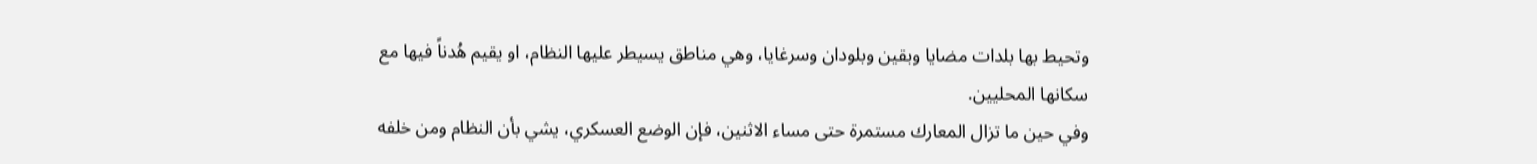وتحيط بها بلدات مضايا وبقين وبلودان وسرغايا، وهي مناطق يسيطر عليها النظام، او يقيم هُدناً فيها مع سكانها المحليين.
وفي حين ما تزال المعارك مستمرة حتى مساء الاثنين، فإن الوضع العسكري، يشي بأن النظام ومن خلفه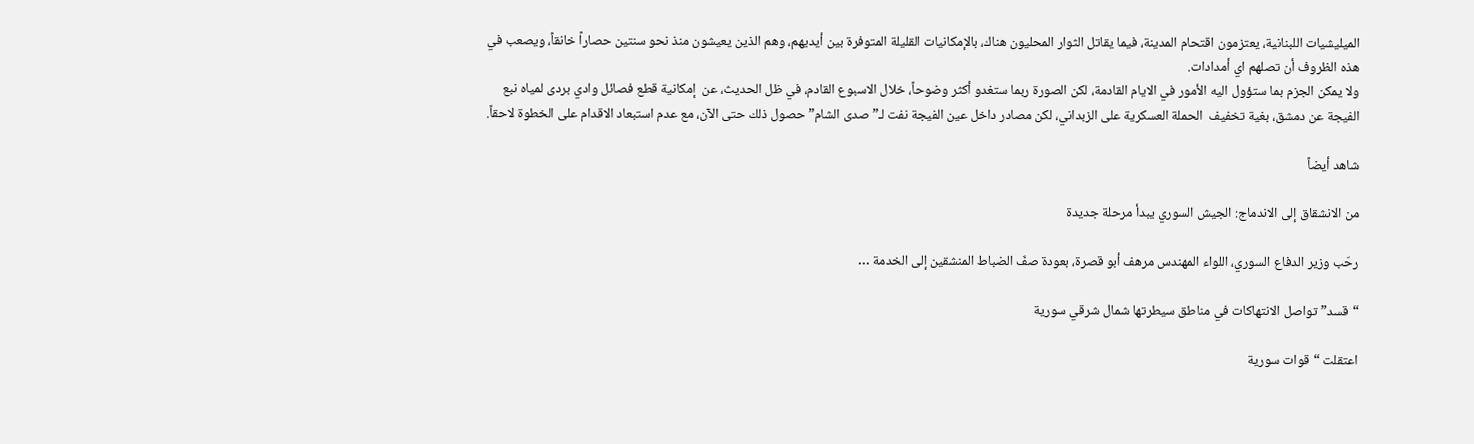الميليشيات اللبنانية، يعتزمون اقتحام المدينة، فيما يقاتل الثوار المحليون هناك، بالإمكانيات القليلة المتوفرة بين أيديهم، وهم الذين يعيشون منذ نحو سنتين حصاراً خانقاً، ويصعب في هذه الظروف أن تصلهم اي أمدادات.
ولا يمكن الجزم بما ستؤول اليه الأمور في الايام القادمة، لكن الصورة ربما ستغدو أكثر وضوحاً، خلال الاسبوع القادم، في ظل الحديث، عن  إمكانية قطع فصائل وادي بردى لمياه نبع الفيجة عن دمشق، بغية تخفيف  الحملة العسكرية على الزبداني، لكن مصادر داخل عين الفيجة نفت لـ”صدى الشام” حصول ذلك حتى الآن، مع عدم استبعاد الاقدام على الخطوة لاحقاً.

شاهد أيضاً

من الانشقاق إلى الاندماج: الجيش السوري يبدأ مرحلة جديدة

رحّب وزير الدفاع السوري، اللواء المهندس مرهف أبو قصرة، بعودة صفّ الضباط المنشقين إلى الخدمة …

“قسد” تواصل الانتهاكات في مناطق سيطرتها شمال شرقي سورية

اعتقلت “قوات سورية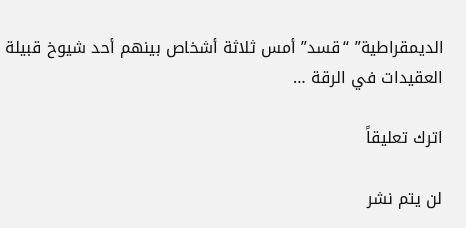الديمقراطية” “قسد” أمس ثلاثة أشخاص بينهم أحد شيوخ قبيلة العقيدات في الرقة …

اترك تعليقاً

لن يتم نشر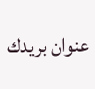عنوان بريدك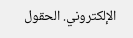الإلكتروني. الحقول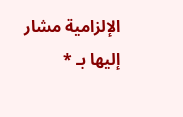الإلزامية مشار إليها بـ *